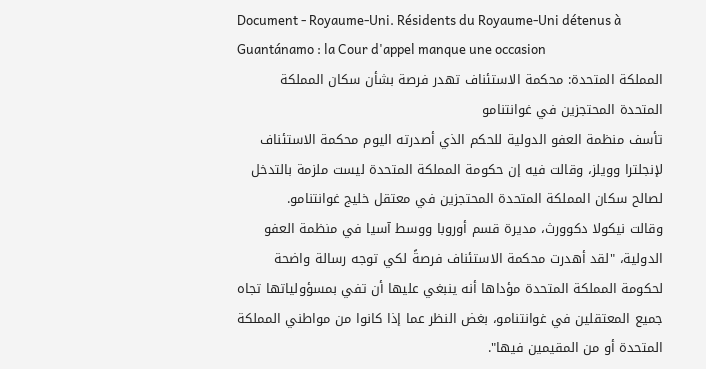Document - Royaume-Uni. Résidents du Royaume-Uni détenus à Guantánamo : la Cour d'appel manque une occasion
المملكة المتحدة: محكمة الاستئناف تهدر فرصة بشأن سكان المملكة المتحدة المحتجزين في غوانتنامو
تأسف منظمة العفو الدولية للحكم الذي أصدرته اليوم محكمة الاستئناف لإنجلترا وويلز، وقالت فيه إن حكومة المملكة المتحدة ليست ملزمة بالتدخل لصالح سكان المملكة المتحدة المحتجزين في معتقل خليج غوانتنامو.
وقالت نيكولا دكوورث، مديرة قسم أوروبا ووسط آسيا في منظمة العفو الدولية، "لقد أهدرت محكمة الاستئناف فرصةً لكي توجه رسالة واضحة لحكومة المملكة المتحدة مؤداها أنه ينبغي عليها أن تفي بمسؤولياتها تجاه جميع المعتقلين في غوانتنامو، بغض النظر عما إذا كانوا من مواطني المملكة المتحدة أو من المقيمين فيها".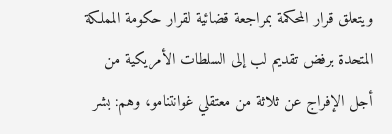ويتعلق قرار المحكمة بمراجعة قضائية لقرار حكومة المملكة المتحدة برفض تقديم لب إلى السلطات الأمريكية من أجل الإفراج عن ثلاثة من معتقلي غوانتنامو، وهم: بشر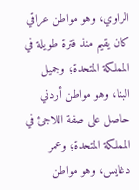الراوي، وهو مواطن عراقي كان يقيم منذ فترة طويلة في المملكة المتحدة؛ وجميل البنا، وهو مواطن أردني حاصل على صفة اللاجئ في المملكة المتحدة؛ وعمر دغايس، وهو مواطن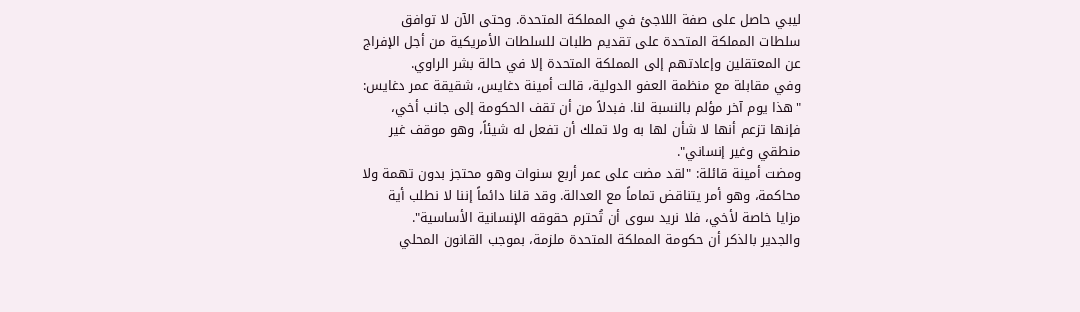ليبي حاصل على صفة اللاجئ في المملكة المتحدة. وحتى الآن لا توافق سلطات المملكة المتحدة على تقديم طلبات للسلطات الأمريكية من أجل الإفراج عن المعتقلين وإعادتهم إلى المملكة المتحدة إلا في حالة بشر الراوي.
وفي مقابلة مع منظمة العفو الدولية، قالت أمينة دغايس، شقيقة عمر دغايس:
"هذا يوم آخر مؤلم بالنسبة لنا. فبدلاً من أن تقف الحكومة إلى جانب أخي، فإنها تزعم أنها لا شأن لها به ولا تملك أن تفعل له شيئاً، وهو موقف غير منطقي وغير إنساني".
ومضت أمينة قائلة: "لقد مضت على عمر أربع سنوات وهو محتجز بدون تهمة ولا محاكمة، وهو أمر يتناقض تماماً مع العدالة. وقد قلنا دائماً إننا لا نطلب أية مزايا خاصة لأخي، فلا نريد سوى أن تُحترم حقوقه الإنسانية الأساسية".
والجدير بالذكر أن حكومة المملكة المتحدة ملزمة، بموجب القانون المحلي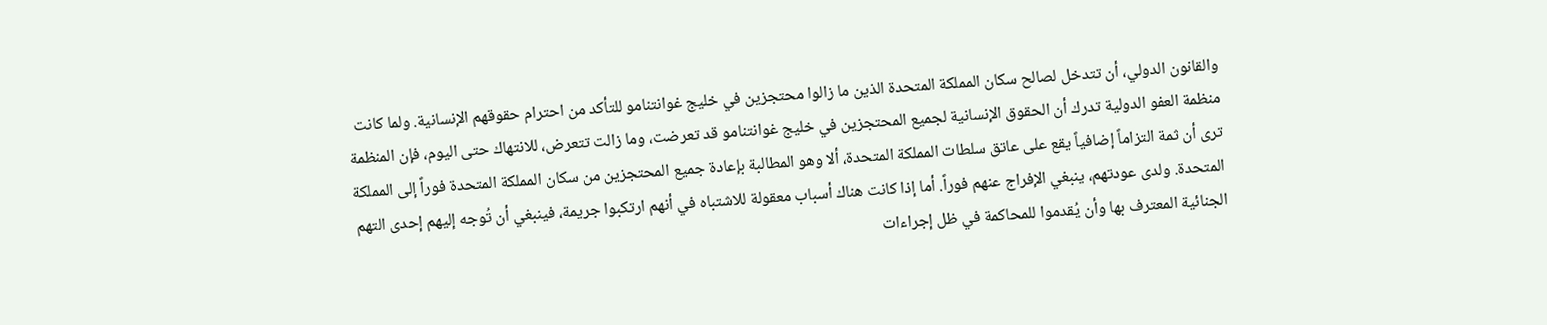والقانون الدولي، أن تتدخل لصالح سكان المملكة المتحدة الذين ما زالوا محتجزين في خليج غوانتنامو للتأكد من احترام حقوقهم الإنسانية. ولما كانت منظمة العفو الدولية تدرك أن الحقوق الإنسانية لجميع المحتجزين في خليج غوانتنامو قد تعرضت، وما زالت تتعرض، للانتهاك حتى اليوم، فإن المنظمة ترى أن ثمة التزاماً إضافياً يقع على عاتق سلطات المملكة المتحدة، ألا وهو المطالبة بإعادة جميع المحتجزين من سكان المملكة المتحدة فوراً إلى المملكة المتحدة. ولدى عودتهم، ينبغي الإفراج عنهم فوراً. أما إذا كانت هناك أسباب معقولة للاشتباه في أنهم ارتكبوا جريمة، فينبغي أن تُوجه إليهم إحدى التهم الجنائية المعترف بها وأن يُقدموا للمحاكمة في ظل إجراءات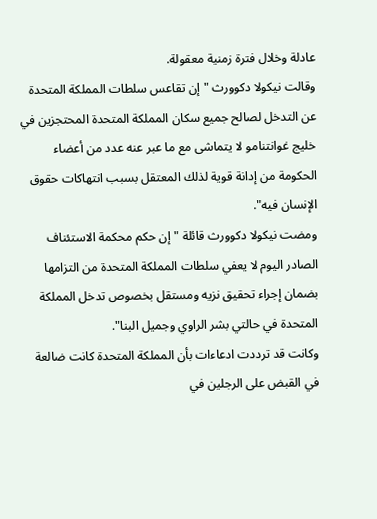عادلة وخلال فترة زمنية معقولة.
وقالت نيكولا دكوورث "إن تقاعس سلطات المملكة المتحدة عن التدخل لصالح جميع سكان المملكة المتحدة المحتجزين في خليج غوانتنامو لا يتماشى مع ما عبر عنه عدد من أعضاء الحكومة من إدانة قوية لذلك المعتقل بسبب انتهاكات حقوق الإنسان فيه".
ومضت نيكولا دكوورث قائلة "إن حكم محكمة الاستئناف الصادر اليوم لا يعفي سلطات المملكة المتحدة من التزامها بضمان إجراء تحقيق نزيه ومستقل بخصوص تدخل المملكة المتحدة في حالتي بشر الراوي وجميل البنا".
وكانت قد ترددت ادعاءات بأن المملكة المتحدة كانت ضالعة في القبض على الرجلين في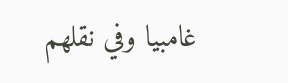غامبيا وفي نقلهم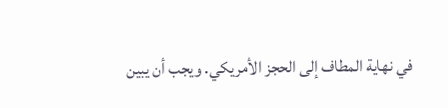في نهاية المطاف إلى الحجز الأمريكي. ويجب أن يبين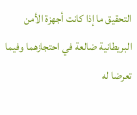التحقيق ما إذا كانت أجهزة الأمن البريطانية ضالعة في احتجازهما وفيما تعرضا له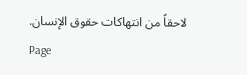لاحقاً من انتهاكات حقوق الإنسان.
Page